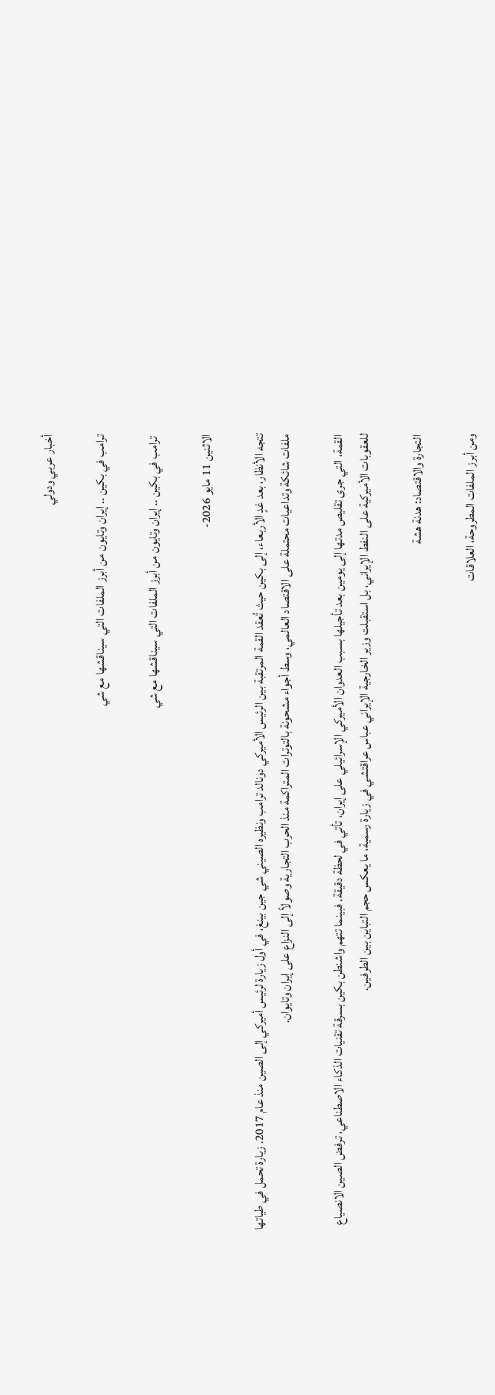أخبار عربي ودولي

ترامب في بكين .. إيران وتايون من أبرز الملفات التي سيناقشها مع شي

 ترامب في بكين .. إيران وتايون من أبرز الملفات التي سيناقشها مع شي

الاثنين 11 مايو 2026-

تتجه الأنظار، بعد غدٍ الأربعاء، إلى بكين حيث تُعقد القمة المرتقبة بين الرئيس الأميركي دونالد ترامب ونظيره الصيني شي جين بينغ، في أول زيارة لرئيس أميركي إلى الصين منذ عام 2017. زيارة تحمل في طياتها ملفات شائكة وتداعيات محتملة على الاقتصاد العالمي، وسط أجواء مشحونة بالتوترات المتراكمة منذ الحرب التجارية وصولاً إلى النزاع على إيران وتايوان.

القمة، التي جرى تقليص مدتها إلى يومين بعد تأجيلها بسبب العدوان الأميركي الإسرائيلي على إيران، تأتي في لحظة دقيقة. فبينما تتهم واشنطن بكين بسرقة تقنيات الذكاء الاصطناعي، ترفض الصين الانصياع للعقوبات الأميركية على النفط الإيراني، بل استقبلت وزير الخارجية الإيراني عباس عراقتشي في زيارة رسمية، ما يعكس حجم التباين بين الطرفين.

التجارة والاقتصاد: هدنة هشة

ومن أبرز الملفات المطروحة، العلاقات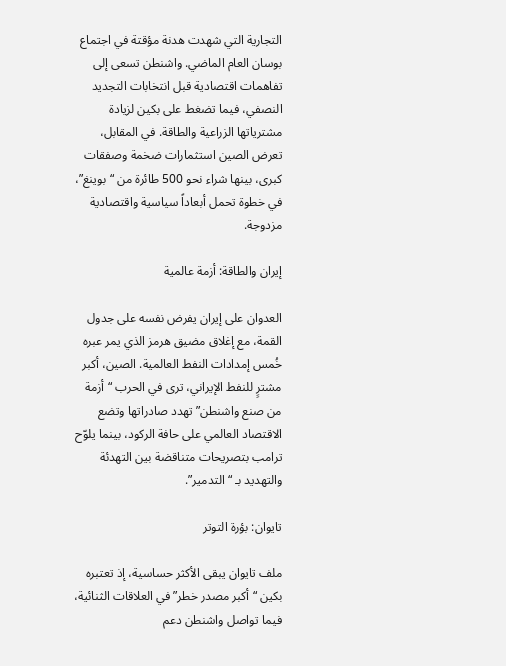التجارية التي شهدت هدنة مؤقتة في اجتماع بوسان العام الماضي. واشنطن تسعى إلى تفاهمات اقتصادية قبل انتخابات التجديد النصفي، فيما تضغط على بكين لزيادة مشترياتها الزراعية والطاقة. في المقابل، تعرض الصين استثمارات ضخمة وصفقات كبرى، بينها شراء نحو 500 طائرة من “بوينغ”، في خطوة تحمل أبعاداً سياسية واقتصادية مزدوجة.

إيران والطاقة: أزمة عالمية

العدوان على إيران يفرض نفسه على جدول القمة، مع إغلاق مضيق هرمز الذي يمر عبره خُمس إمدادات النفط العالمية. الصين، أكبر مشترٍ للنفط الإيراني، ترى في الحرب “أزمة من صنع واشنطن” تهدد صادراتها وتضع الاقتصاد العالمي على حافة الركود، بينما يلوّح ترامب بتصريحات متناقضة بين التهدئة والتهديد بـ “التدمير”.

تايوان: بؤرة التوتر

ملف تايوان يبقى الأكثر حساسية، إذ تعتبره بكين “أكبر مصدر خطر” في العلاقات الثنائية، فيما تواصل واشنطن دعم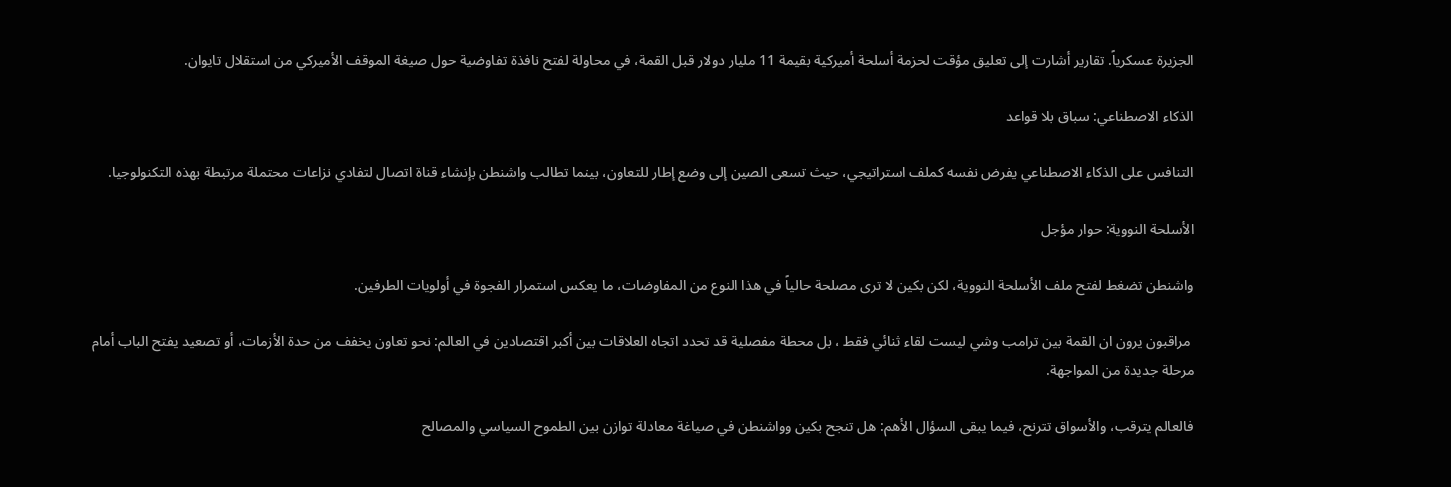الجزيرة عسكرياً. تقارير أشارت إلى تعليق مؤقت لحزمة أسلحة أميركية بقيمة 11 مليار دولار قبل القمة، في محاولة لفتح نافذة تفاوضية حول صيغة الموقف الأميركي من استقلال تايوان.

الذكاء الاصطناعي: سباق بلا قواعد

التنافس على الذكاء الاصطناعي يفرض نفسه كملف استراتيجي، حيث تسعى الصين إلى وضع إطار للتعاون، بينما تطالب واشنطن بإنشاء قناة اتصال لتفادي نزاعات محتملة مرتبطة بهذه التكنولوجيا.

الأسلحة النووية: حوار مؤجل

واشنطن تضغط لفتح ملف الأسلحة النووية، لكن بكين لا ترى مصلحة حالياً في هذا النوع من المفاوضات، ما يعكس استمرار الفجوة في أولويات الطرفين.

 مراقبون يرون ان القمة بين ترامب وشي ليست لقاء ثنائي فقط ، بل محطة مفصلية قد تحدد اتجاه العلاقات بين أكبر اقتصادين في العالم: نحو تعاون يخفف من حدة الأزمات، أو تصعيد يفتح الباب أمام مرحلة جديدة من المواجهة.

فالعالم يترقب، والأسواق تترنح، فيما يبقى السؤال الأهم: هل تنجح بكين وواشنطن في صياغة معادلة توازن بين الطموح السياسي والمصالح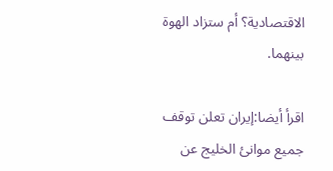الاقتصادية؟ أم ستزاد الهوة بينهما.

اقرأ أيضا:إيران تعلن توقف جميع موانئ الخليج عن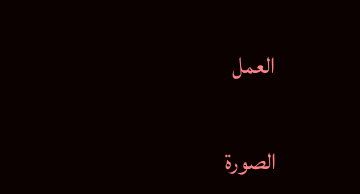العمل

الصورة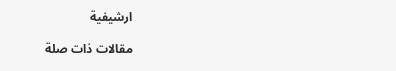ارشيفية

مقالات ذات صلة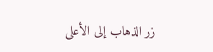زر الذهاب إلى الأعلى